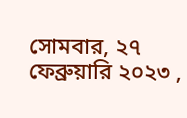সোমবার, ২৭ ফেব্রুয়ারি ২০২৩ ,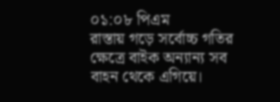০১:০৮ পিএম
রাস্তায় গড়ে সর্বোচ্চ গতির ক্ষেত্রে বাইক অন্যান্য সব বাহন থেকে এগিয়ে।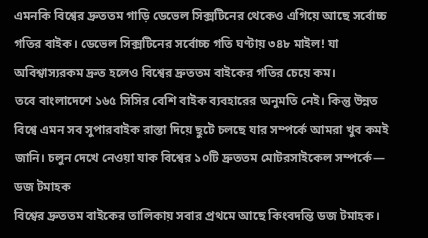এমনকি বিশ্বের দ্রুততম গাড়ি ডেভেল সিক্সটিনের থেকেও এগিয়ে আছে সর্বোচ্চ গতির বাইক। ডেভেল সিক্সটিনের সর্বোচ্চ গতি ঘণ্টায় ৩৪৮ মাইল! যা অবিশ্বাস্যরকম দ্রুত হলেও বিশ্বের দ্রুততম বাইকের গতির চেয়ে কম।
তবে বাংলাদেশে ১৬৫ সিসির বেশি বাইক ব্যবহারের অনুমতি নেই। কিন্তু উন্নত বিশ্বে এমন সব সুপারবাইক রাস্তা দিয়ে ছুটে চলছে যার সম্পর্কে আমরা খুব কমই জানি। চলুন দেখে নেওয়া যাক বিশ্বের ১০টি দ্রুততম মোটরসাইকেল সম্পর্কে—
ডজ টমাহক
বিশ্বের দ্রুততম বাইকের তালিকায় সবার প্রথমে আছে কিংবদন্তি ডজ টমাহক।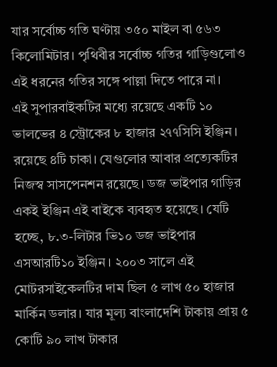যার সর্বোচ্চ গতি ঘণ্টায় ৩৫০ মাইল বা ৫৬৩ কিলোমিটার। পৃথিবীর সর্বোচ্চ গতির গাড়িগুলোও এই ধরনের গতির সঙ্গে পাল্লা দিতে পারে না।
এই সুপারবাইকটির মধ্যে রয়েছে একটি ১০ ভালভের ৪ স্ট্রোকের ৮ হাজার ২৭৭সিসি ইঞ্জিন। রয়েছে ৪টি চাকা। যেগুলোর আবার প্রত্যেকটির নিজস্ব সাসপেনশন রয়েছে। ডজ ভাইপার গাড়ির একই ইঞ্জিন এই বাইকে ব্যবহৃত হয়েছে। যেটি হচ্ছে, ৮.৩-লিটার ভি১০ ডজ ভাইপার এসআরটি১০ ইঞ্জিন। ২০০৩ সালে এই মোটরসাইকেলটির দাম ছিল ৫ লাখ ৫০ হাজার মার্কিন ডলার। যার মূল্য বাংলাদেশি টাকায় প্রায় ৫ কোটি ৯০ লাখ টাকার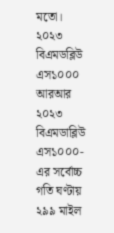মতো।
২০২৩ বিএমডব্লিউ এস১০০০ আরআর
২০২৩ বিএমডাব্লিউ এস১০০০-এর সর্বোচ্চ গতি ঘণ্টায় ২৯৯ মাইল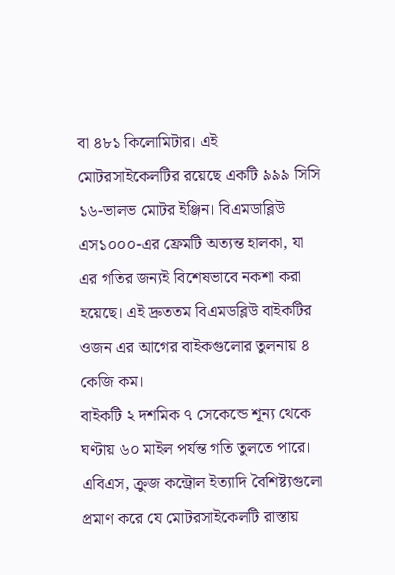বা ৪৮১ কিলোমিটার। এই মোটরসাইকেলটির রয়েছে একটি ৯৯৯ সিসি ১৬-ভালভ মোটর ইঞ্জিন। বিএমডাব্লিউ এস১০০০-এর ফ্রেমটি অত্যন্ত হালকা, যা এর গতির জন্যই বিশেষভাবে নকশা করা হয়েছে। এই দ্রুততম বিএমডব্লিউ বাইকটির ওজন এর আগের বাইকগুলোর তুলনায় ৪ কেজি কম।
বাইকটি ২ দশমিক ৭ সেকেন্ডে শূন্য থেকে ঘণ্টায় ৬০ মাইল পর্যন্ত গতি তুলতে পারে। এবিএস, ক্রুজ কন্ট্রোল ইত্যাদি বৈশিষ্ট্যগুলো প্রমাণ করে যে মোটরসাইকেলটি রাস্তায়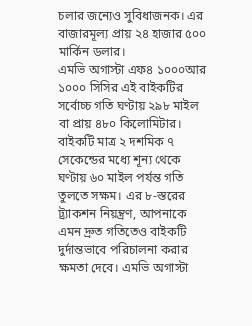চলার জন্যেও সুবিধাজনক। এর বাজারমূল্য প্রায় ২৪ হাজার ৫০০ মার্কিন ডলার।
এমভি অগাস্টা এফ৪ ১০০০আর
১০০০ সিসির এই বাইকটির সর্বোচ্চ গতি ঘণ্টায় ২৯৮ মাইল বা প্রায় ৪৮০ কিলোমিটার। বাইকটি মাত্র ২ দশমিক ৭ সেকেন্ডের মধ্যে শূন্য থেকে ঘণ্টায় ৬০ মাইল পর্যন্ত গতি তুলতে সক্ষম। এর ৮-স্তরের ট্র্যাকশন নিয়ন্ত্রণ, আপনাকে এমন দ্রুত গতিতেও বাইকটি দুর্দান্তভাবে পরিচালনা করার ক্ষমতা দেবে। এমভি অগাস্টা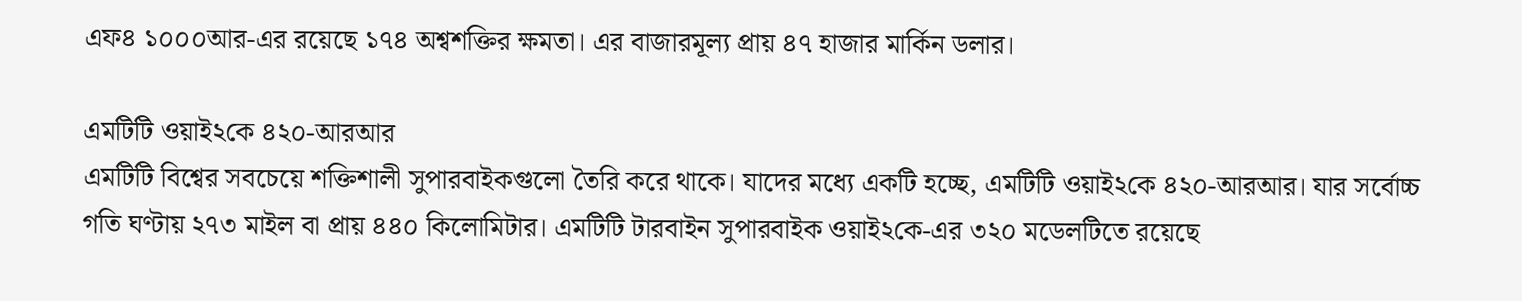এফ৪ ১০০০আর-এর রয়েছে ১৭৪ অশ্বশক্তির ক্ষমতা। এর বাজারমূল্য প্রায় ৪৭ হাজার মার্কিন ডলার।

এমটিটি ওয়াই২কে ৪২০-আরআর
এমটিটি বিশ্বের সবচেয়ে শক্তিশালী সুপারবাইকগুলো তৈরি করে থাকে। যাদের মধ্যে একটি হচ্ছে, এমটিটি ওয়াই২কে ৪২০-আরআর। যার সর্বোচ্চ গতি ঘণ্টায় ২৭৩ মাইল বা প্রায় ৪৪০ কিলোমিটার। এমটিটি টারবাইন সুপারবাইক ওয়াই২কে-এর ৩২০ মডেলটিতে রয়েছে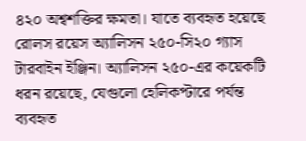৪২০ অশ্বশক্তির ক্ষমতা। যাতে ব্যবহৃত হয়েছে রোলস রয়েস অ্যালিসন ২৫০-সি২০ গ্যাস টারবাইন ইঞ্জিন। অ্যালিসন ২৫০-এর কয়েকটি ধরন রয়েছে, যেগুলো হেলিকপ্টারে পর্যন্ত ব্যবহৃত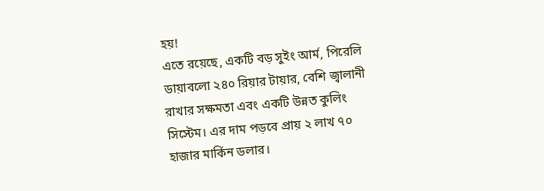হয়!
এতে রয়েছে, একটি বড় সুইং আর্ম, পিরেলি ডায়াবলো ২৪০ রিয়ার টায়ার, বেশি জ্বালানী রাখার সক্ষমতা এবং একটি উন্নত কুলিং সিস্টেম। এর দাম পড়বে প্রায় ২ লাখ ৭০ হাজার মার্কিন ডলার।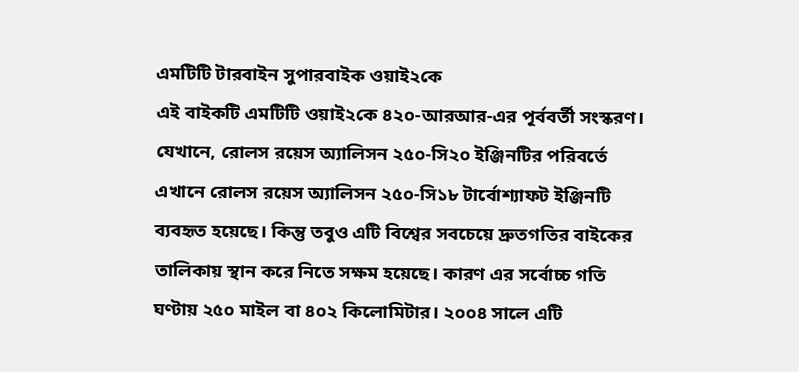এমটিটি টারবাইন সুপারবাইক ওয়াই২কে
এই বাইকটি এমটিটি ওয়াই২কে ৪২০-আরআর-এর পূর্ববর্তী সংস্করণ। যেখানে, রোলস রয়েস অ্যালিসন ২৫০-সি২০ ইঞ্জিনটির পরিবর্তে এখানে রোলস রয়েস অ্যালিসন ২৫০-সি১৮ টার্বোশ্যাফট ইঞ্জিনটি ব্যবহৃত হয়েছে। কিন্তু তবুও এটি বিশ্বের সবচেয়ে দ্রুতগতির বাইকের তালিকায় স্থান করে নিতে সক্ষম হয়েছে। কারণ এর সর্বোচ্চ গতি ঘণ্টায় ২৫০ মাইল বা ৪০২ কিলোমিটার। ২০০৪ সালে এটি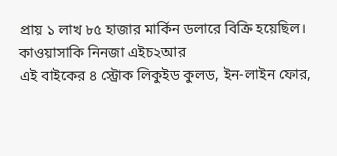প্রায় ১ লাখ ৮৫ হাজার মার্কিন ডলারে বিক্রি হয়েছিল।
কাওয়াসাকি নিনজা এইচ২আর
এই বাইকের ৪ স্ট্রোক লিকুইড কুলড, ইন-লাইন ফোর,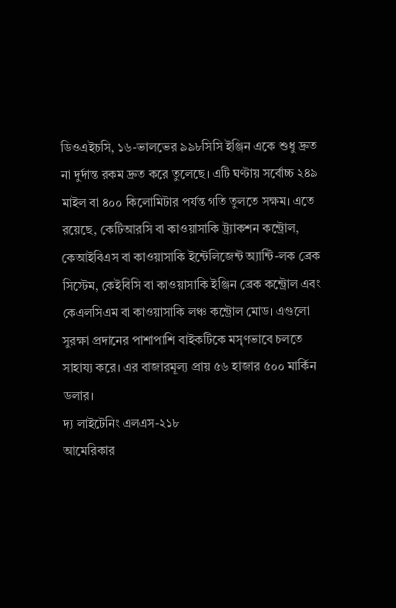ডিওএইচসি, ১৬-ভালভের ৯৯৮সিসি ইঞ্জিন একে শুধু দ্রুত না দুর্দান্ত রকম দ্রুত করে তুলেছে। এটি ঘণ্টায় সর্বোচ্চ ২৪৯ মাইল বা ৪০০ কিলোমিটার পর্যন্ত গতি তুলতে সক্ষম। এতে রয়েছে, কেটিআরসি বা কাওয়াসাকি ট্র্যাকশন কন্ট্রোল, কেআইবিএস বা কাওয়াসাকি ইন্টেলিজেন্ট অ্যান্টি-লক ব্রেক সিস্টেম, কেইবিসি বা কাওয়াসাকি ইঞ্জিন ব্রেক কন্ট্রোল এবং কেএলসিএম বা কাওয়াসাকি লঞ্চ কন্ট্রোল মোড। এগুলো সুরক্ষা প্রদানের পাশাপাশি বাইকটিকে মসৃণভাবে চলতে সাহায্য করে। এর বাজারমূল্য প্রায় ৫৬ হাজার ৫০০ মার্কিন ডলার।
দ্য লাইটেনিং এলএস-২১৮
আমেরিকার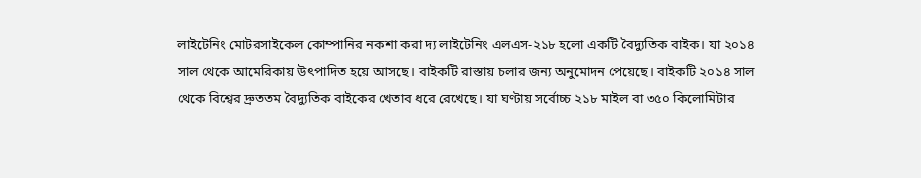লাইটেনিং মোটরসাইকেল কোম্পানির নকশা করা দ্য লাইটেনিং এলএস-২১৮ হলো একটি বৈদ্যুতিক বাইক। যা ২০১৪ সাল থেকে আমেরিকায় উৎপাদিত হয়ে আসছে। বাইকটি রাস্তায় চলার জন্য অনুমোদন পেয়েছে। বাইকটি ২০১৪ সাল থেকে বিশ্বের দ্রুততম বৈদ্যুতিক বাইকের খেতাব ধরে রেখেছে। যা ঘণ্টায় সর্বোচ্চ ২১৮ মাইল বা ৩৫০ কিলোমিটার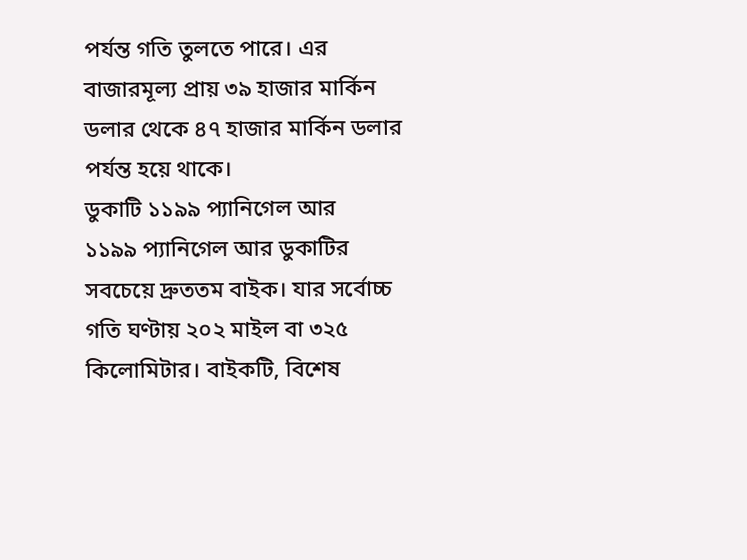পর্যন্ত গতি তুলতে পারে। এর বাজারমূল্য প্রায় ৩৯ হাজার মার্কিন ডলার থেকে ৪৭ হাজার মার্কিন ডলার পর্যন্ত হয়ে থাকে।
ডুকাটি ১১৯৯ প্যানিগেল আর
১১৯৯ প্যানিগেল আর ডুকাটির সবচেয়ে দ্রুততম বাইক। যার সর্বোচ্চ গতি ঘণ্টায় ২০২ মাইল বা ৩২৫ কিলোমিটার। বাইকটি, বিশেষ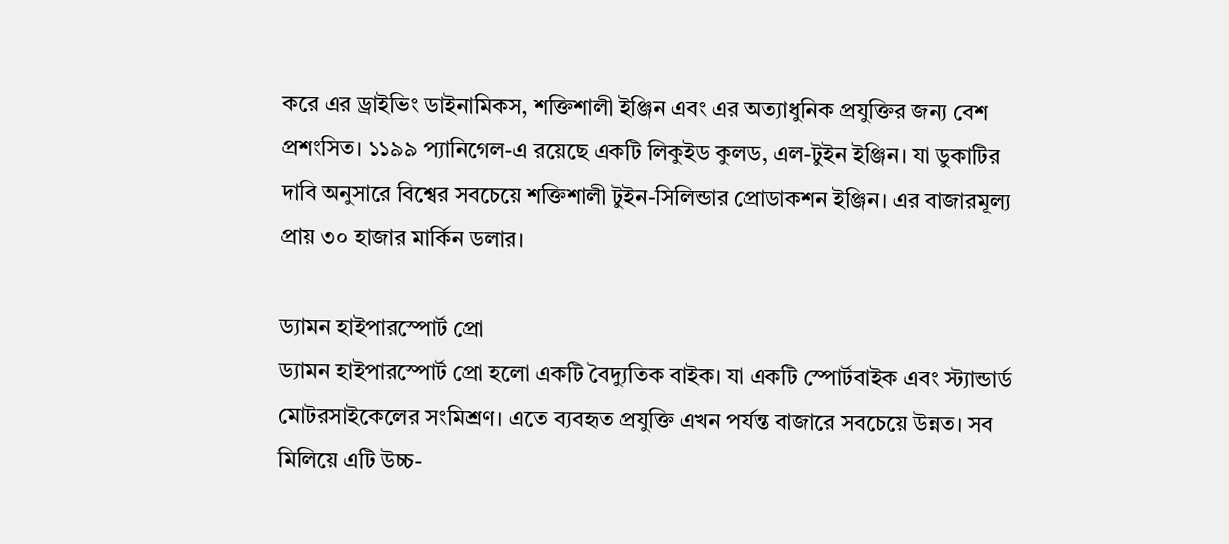করে এর ড্রাইভিং ডাইনামিকস, শক্তিশালী ইঞ্জিন এবং এর অত্যাধুনিক প্রযুক্তির জন্য বেশ প্রশংসিত। ১১৯৯ প্যানিগেল-এ রয়েছে একটি লিকুইড কুলড, এল-টুইন ইঞ্জিন। যা ডুকাটির দাবি অনুসারে বিশ্বের সবচেয়ে শক্তিশালী টুইন-সিলিন্ডার প্রোডাকশন ইঞ্জিন। এর বাজারমূল্য প্রায় ৩০ হাজার মার্কিন ডলার।

ড্যামন হাইপারস্পোর্ট প্রো
ড্যামন হাইপারস্পোর্ট প্রো হলো একটি বৈদ্যুতিক বাইক। যা একটি স্পোর্টবাইক এবং স্ট্যান্ডার্ড মোটরসাইকেলের সংমিশ্রণ। এতে ব্যবহৃত প্রযুক্তি এখন পর্যন্ত বাজারে সবচেয়ে উন্নত। সব মিলিয়ে এটি উচ্চ-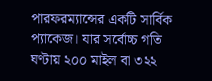পারফরম্যান্সের একটি সার্বিক প্যাকেজ। যার সর্বোচ্চ গতি ঘণ্টায় ২০০ মাইল বা ৩২২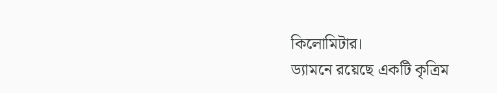কিলোমিটার।
ড্যামনে রয়েছে একটি কৃত্রিম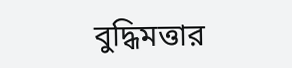বুদ্ধিমত্তার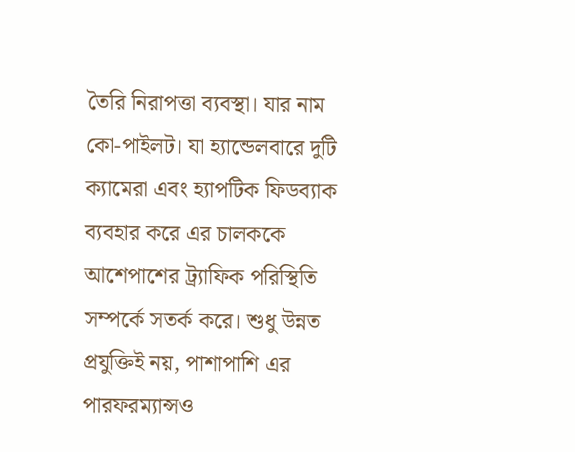তৈরি নিরাপত্তা ব্যবস্থা। যার নাম কো-পাইলট। যা হ্যান্ডেলবারে দুটি ক্যামেরা এবং হ্যাপটিক ফিডব্যাক ব্যবহার করে এর চালককে আশেপাশের ট্র্যাফিক পরিস্থিতি সম্পর্কে সতর্ক করে। শুধু উন্নত প্রযুক্তিই নয়, পাশাপাশি এর পারফরম্যান্সও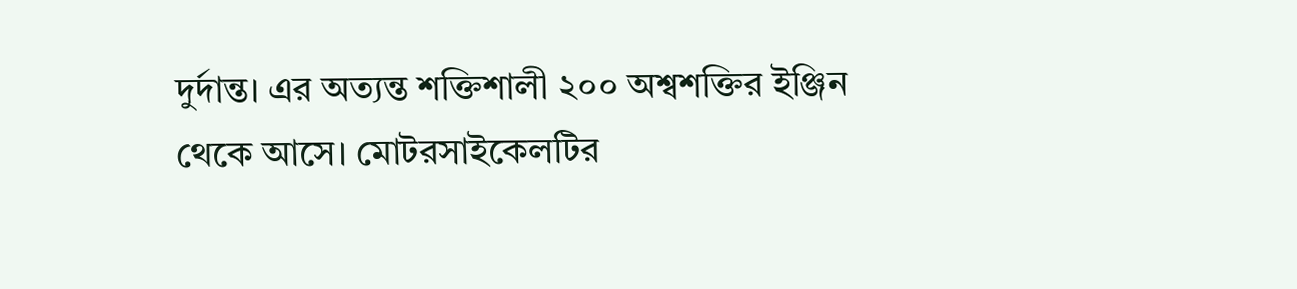দুর্দান্ত। এর অত্যন্ত শক্তিশালী ২০০ অশ্বশক্তির ইঞ্জিন থেকে আসে। মোটরসাইকেলটির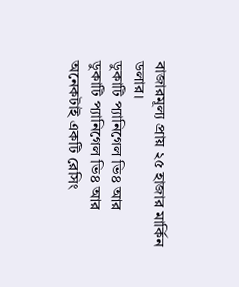বাজারমূল্য প্রায় ২৫ হাজার মার্কিন ডলার।
ডুকাটি প্যানিগেল ভি৪ আর
ডুকাটি প্যানিগেল ভি৪ আর অনেকটাই একটি রেসিং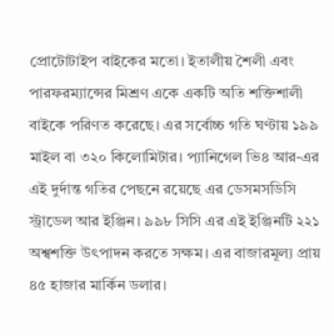প্রোটোটাইপ বাইকের মতো। ইতালীয় শৈলী এবং পারফরম্যান্সের মিশ্রণ একে একটি অতি শক্তিশালী বাইকে পরিণত করেছে। এর সর্বোচ্চ গতি ঘণ্টায় ১৯৯ মাইল বা ৩২০ কিলোমিটার। প্যানিগেল ভি৪ আর-এর এই দুর্দান্ত গতির পেছনে রয়েছে এর ডেসমসডিসি স্ট্রাডেল আর ইঞ্জিন। ৯৯৮ সিসি এর এই ইঞ্জিনটি ২২১ অশ্বশক্তি উৎপাদন করতে সক্ষম। এর বাজারমূল্য প্রায় ৪৫ হাজার মার্কিন ডলার।